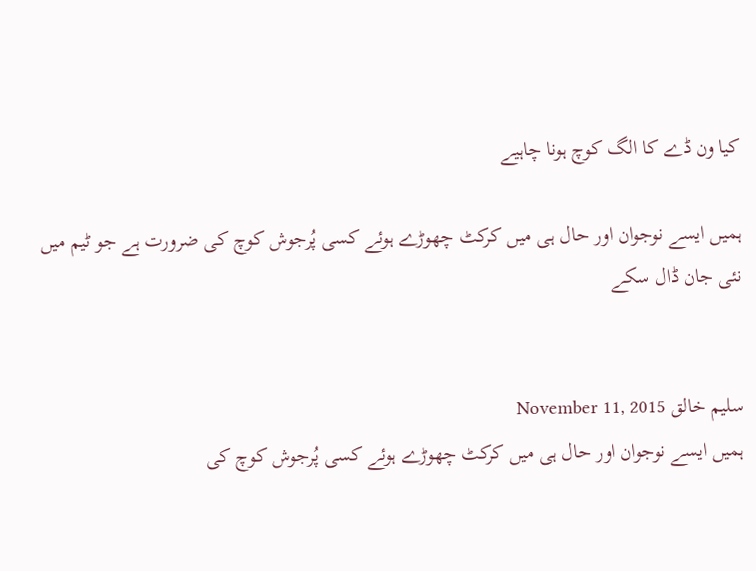کیا ون ڈے کا الگ کوچ ہونا چاہیے

ہمیں ایسے نوجوان اور حال ہی میں کرکٹ چھوڑے ہوئے کسی پُرجوش کوچ کی ضرورت ہے جو ٹیم میں نئی جان ڈال سکے


سلیم خالق November 11, 2015
ہمیں ایسے نوجوان اور حال ہی میں کرکٹ چھوڑے ہوئے کسی پُرجوش کوچ کی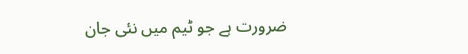ضرورت ہے جو ٹیم میں نئی جان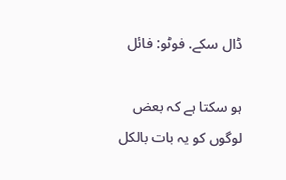ڈال سکے. فوٹو: فائل

ہو سکتا ہے کہ بعض لوگوں کو یہ بات بالکل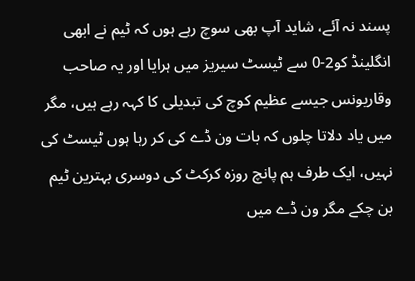پسند نہ آئے، شاید آپ بھی سوچ رہے ہوں کہ ٹیم نے ابھی انگلینڈ کو2-0 سے ٹیسٹ سیریز میں ہرایا اور یہ صاحب وقاریونس جیسے عظیم کوچ کی تبدیلی کا کہہ رہے ہیں، مگر میں یاد دلاتا چلوں کہ بات ون ڈے کی کر رہا ہوں ٹیسٹ کی نہیں، ایک طرف ہم پانچ روزہ کرکٹ کی دوسری بہترین ٹیم بن چکے مگر ون ڈے میں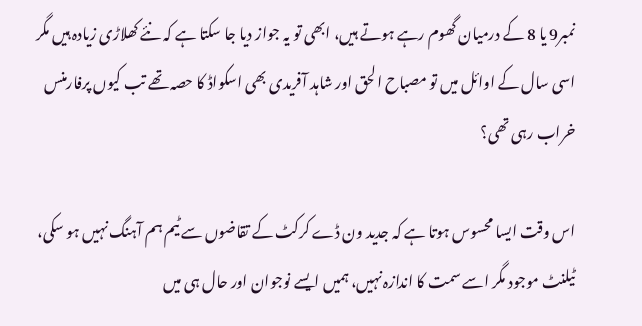نمبر9 یا 8 کے درمیان گھوم رہے ہوتے ہیں، ابھی تو یہ جواز دیا جا سکتا ہے کہ نئے کھلاڑی زیادہ ہیں مگر اسی سال کے اوائل میں تو مصباح الحق اور شاہد آفریدی بھی اسکواڈ کا حصہ تھے تب کیوں پرفارمنس خراب رہی تھی؟

اس وقت ایسا محسوس ہوتا ہے کہ جدید ون ڈے کرکٹ کے تقاضوں سے ٹیم ہم آہنگ نہیں ہو سکی، ٹیلنٹ موجود مگر اسے سمت کا اندازہ نہیں، ہمیں ایسے نوجوان اور حال ہی میں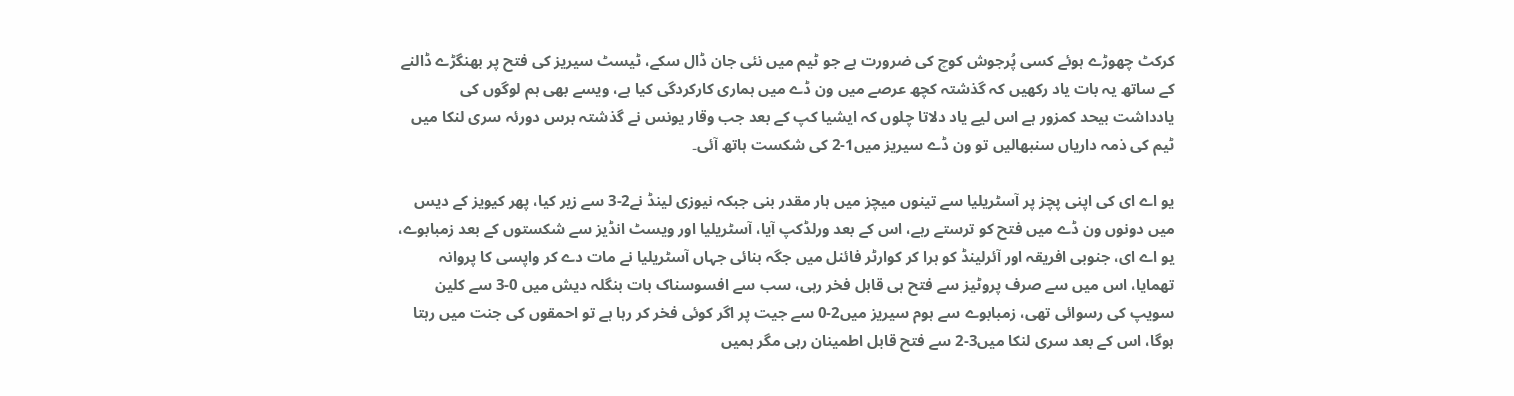کرکٹ چھوڑے ہوئے کسی پُرجوش کوچ کی ضرورت ہے جو ٹیم میں نئی جان ڈال سکے، ٹیسٹ سیریز کی فتح پر بھنگڑے ڈالنے کے ساتھ یہ بات یاد رکھیں کہ گذشتہ کچھ عرصے میں ون ڈے میں ہماری کارکردگی کیا ہے، ویسے بھی ہم لوگوں کی یادداشت بیحد کمزور ہے اس لیے یاد دلاتا چلوں کہ ایشیا کپ کے بعد جب وقار یونس نے گذشتہ برس دورئہ سری لنکا میں ٹیم کی ذمہ داریاں سنبھالیں تو ون ڈے سیریز میں1-2 کی شکست ہاتھ آئی۔

یو اے ای کی اپنی پچز پر آسٹریلیا سے تینوں میچز میں ہار مقدر بنی جبکہ نیوزی لینڈ نے2-3 سے زیر کیا، پھر کیویز کے دیس میں دونوں ون ڈے میں فتح کو ترستے رہے، اس کے بعد ورلڈکپ آیا، آسٹریلیا اور ویسٹ انڈیز سے شکستوں کے بعد زمبابوے، یو اے ای، جنوبی افریقہ اور آئرلینڈ کو ہرا کر کوارٹر فائنل میں جگہ بنائی جہاں آسٹریلیا نے مات دے کر واپسی کا پروانہ تھمایا، اس میں سے صرف پروٹیز سے فتح ہی قابل فخر رہی، سب سے افسوسناک بات بنگلہ دیش میں 0-3 سے کلین سویپ کی رسوائی تھی، زمبابوے سے ہوم سیریز میں2-0 سے جیت پر اگر کوئی فخر کر رہا ہے تو احمقوں کی جنت میں رہتا ہوگا، اس کے بعد سری لنکا میں3-2 سے فتح قابل اطمینان رہی مگر ہمیں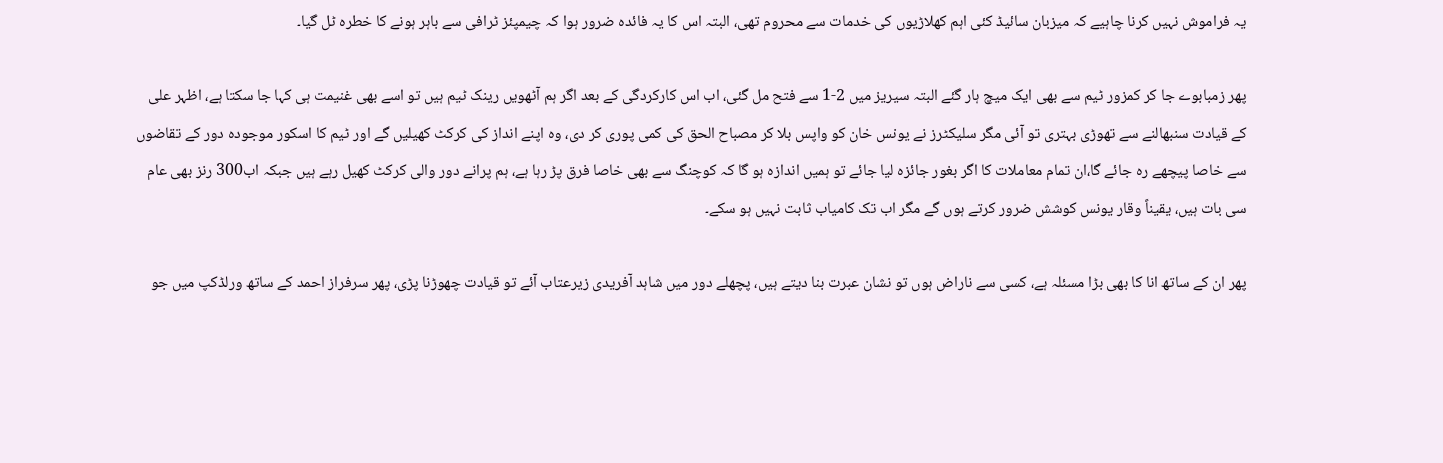یہ فراموش نہیں کرنا چاہیے کہ میزبان سائیڈ کئی اہم کھلاڑیوں کی خدمات سے محروم تھی، البتہ اس کا یہ فائدہ ضرور ہوا کہ چیمپئز ٹرافی سے باہر ہونے کا خطرہ ٹل گیا۔

پھر زمبابوے جا کر کمزور ٹیم سے بھی ایک میچ ہار گئے البتہ سیریز میں 2-1 سے فتح مل گئی، اب اس کارکردگی کے بعد اگر ہم آٹھویں رینک ٹیم ہیں تو اسے بھی غنیمت ہی کہا جا سکتا ہے، اظہر علی کے قیادت سنبھالنے سے تھوڑی بہتری تو آئی مگر سلیکٹرز نے یونس خان کو واپس بلا کر مصباح الحق کی کمی پوری کر دی، وہ اپنے انداز کی کرکٹ کھیلیں گے اور ٹیم کا اسکور موجودہ دور کے تقاضوں سے خاصا پیچھے رہ جائے گا،ان تمام معاملات کا اگر بغور جائزہ لیا جائے تو ہمیں اندازہ ہو گا کہ کوچنگ سے بھی خاصا فرق پڑ رہا ہے، ہم پرانے دور والی کرکٹ کھیل رہے ہیں جبکہ اب300 رنز بھی عام سی بات ہیں، یقیناً وقار یونس کوشش ضرور کرتے ہوں گے مگر اب تک کامیاب ثابت نہیں ہو سکے۔

پھر ان کے ساتھ انا کا بھی بڑا مسئلہ ہے، کسی سے ناراض ہوں تو نشان عبرت بنا دیتے ہیں، پچھلے دور میں شاہد آفریدی زیرعتاب آئے تو قیادت چھوڑنا پڑی، پھر سرفراز احمد کے ساتھ ورلڈکپ میں جو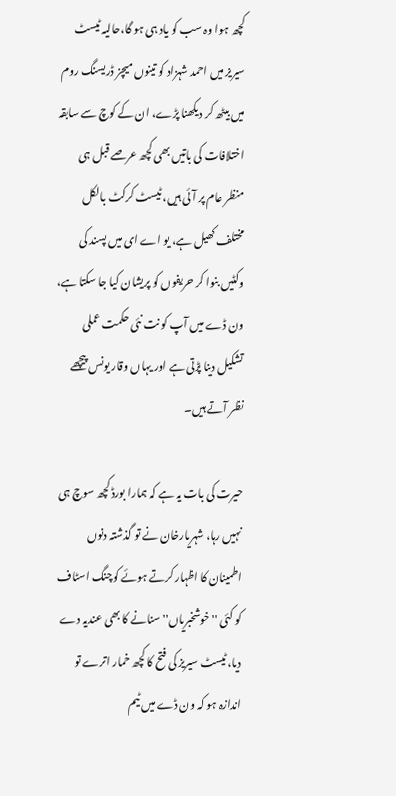کچھ ہوا وہ سب کو یاد ہی ہو گا،حالیہ ٹیسٹ سیریز میں احمد شہزاد کو تینوں میچز ڈریسنگ روم میں بیٹھ کر دیکھنا پڑے، ان کے کوچ سے سابقہ اختلافات کی باتیں بھی کچھ عرصے قبل ہی منظر عام پر آئی ہیں، ٹیسٹ کرکٹ بالکل مختلف کھیل ہے، یو اے ای میں پسند کی وکٹیں بنوا کر حریفوں کو پریشان کیا جا سکتا ہے، ون ڈے میں آپ کو نت نئی حکمت عملی تشکیل دینا پڑتی ہے اور یہاں وقار یونس پیچھے نظر آتے ہیں۔

حیرت کی بات یہ ہے کہ ہمارا بورڈ کچھ سوچ ہی نہیں رہا، شہریارخان نے تو گذشتہ دنوں اطمینان کا اظہار کرتے ہوئے کوچنگ اسٹاف کو کئی ''خوشخبریاں'' سنانے کا بھی عندیہ دے دیا، ٹیسٹ سیریز کی فتح کا کچھ خمار اترے تو اندازہ ہو کہ ون ڈے میں ٹیم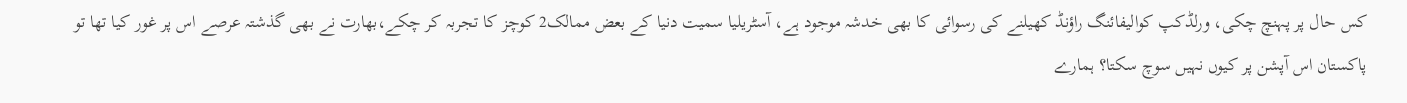کس حال پر پہنچ چکی، ورلڈکپ کوالیفائنگ راؤنڈ کھیلنے کی رسوائی کا بھی خدشہ موجود ہے، آسٹریلیا سمیت دنیا کے بعض ممالک2 کوچز کا تجربہ کر چکے،بھارت نے بھی گذشتہ عرصے اس پر غور کیا تھا تو پاکستان اس آپشن پر کیوں نہیں سوچ سکتا؟ ہمارے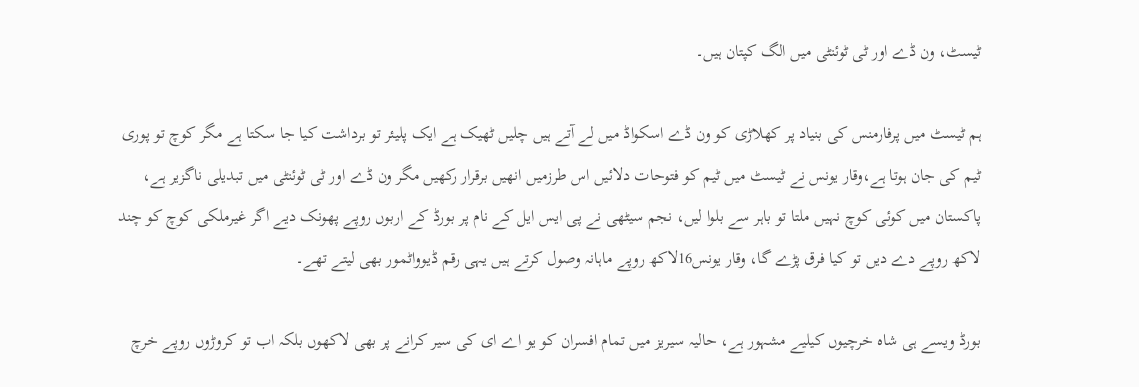ٹیسٹ، ون ڈے اور ٹی ٹوئنٹی میں الگ کپتان ہیں۔

ہم ٹیسٹ میں پرفارمنس کی بنیاد پر کھلاڑی کو ون ڈے اسکواڈ میں لے آتے ہیں چلیں ٹھیک ہے ایک پلیئر تو برداشت کیا جا سکتا ہے مگر کوچ تو پوری ٹیم کی جان ہوتا ہے،وقار یونس نے ٹیسٹ میں ٹیم کو فتوحات دلائیں اس طرزمیں انھیں برقرار رکھیں مگر ون ڈے اور ٹی ٹوئنٹی میں تبدیلی ناگزیر ہے، پاکستان میں کوئی کوچ نہیں ملتا تو باہر سے بلوا لیں، نجم سیٹھی نے پی ایس ایل کے نام پر بورڈ کے اربوں روپے پھونک دیے اگر غیرملکی کوچ کو چند لاکھ روپے دے دیں تو کیا فرق پڑے گا، وقار یونس16لاکھ روپے ماہانہ وصول کرتے ہیں یہی رقم ڈیوواٹمور بھی لیتے تھے۔

بورڈ ویسے ہی شاہ خرچیوں کیلیے مشہور ہے، حالیہ سیریز میں تمام افسران کو یو اے ای کی سیر کرانے پر بھی لاکھوں بلکہ اب تو کروڑوں روپے خرچ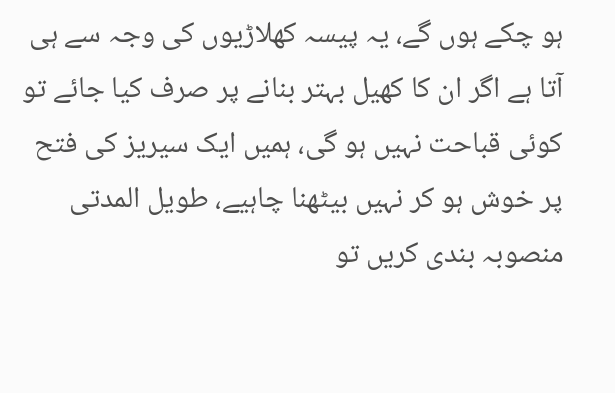ہو چکے ہوں گے، یہ پیسہ کھلاڑیوں کی وجہ سے ہی آتا ہے اگر ان کا کھیل بہتر بنانے پر صرف کیا جائے تو کوئی قباحت نہیں ہو گی، ہمیں ایک سیریز کی فتح پر خوش ہو کر نہیں بیٹھنا چاہیے، طویل المدتی منصوبہ بندی کریں تو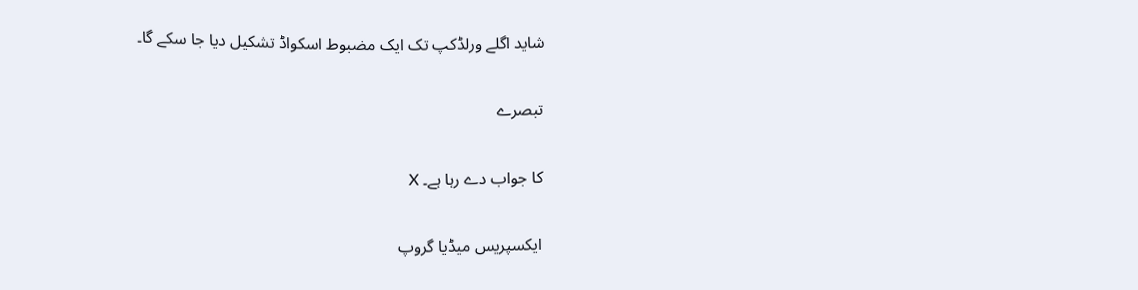شاید اگلے ورلڈکپ تک ایک مضبوط اسکواڈ تشکیل دیا جا سکے گا۔

تبصرے

کا جواب دے رہا ہے۔ X

ایکسپریس میڈیا گروپ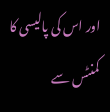اور اس کی پالیسی کا کمنٹس سے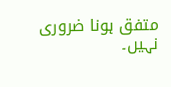متفق ہونا ضروری نہیں۔